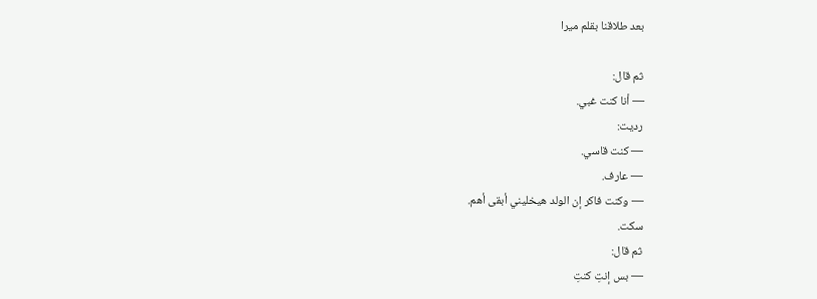بعد طلاقنا بقلم ميرا

ثم قال:
— أنا كنت غبي.
رديت:
— كنت قاسي.
— عارف.
— وكنت فاكر إن الولد هيخليني أبقى أهم.
سكت.
ثم قال:
— بس إنتِ كنتِ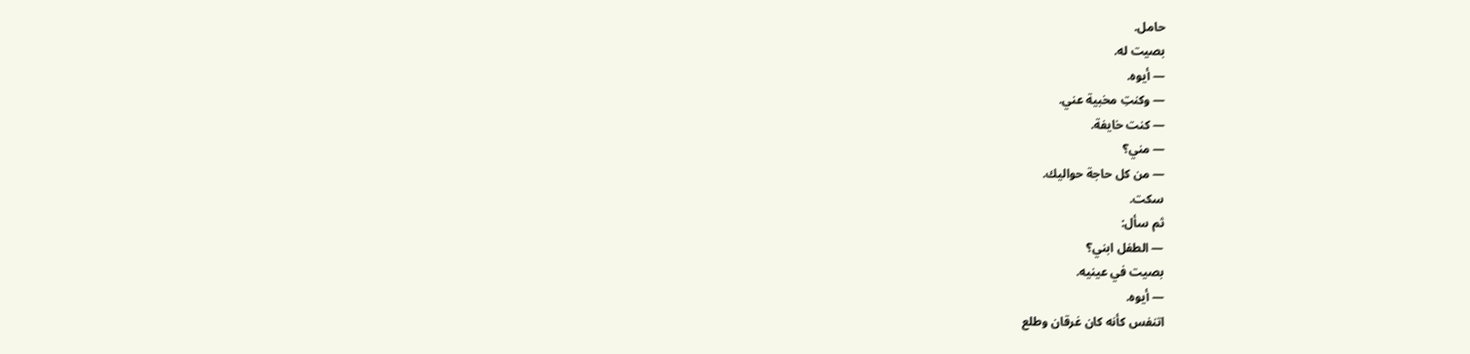حامل.
بصيت له.
— أيوه.
— وكنتِ مخبية عني.
— كنت خايفة.
— مني؟
— من كل حاجة حواليك.
سكت.
ثم سأل:
— الطفل ابني؟
بصيت في عينيه.
— أيوه.
اتنفس كأنه كان غرقان وطلع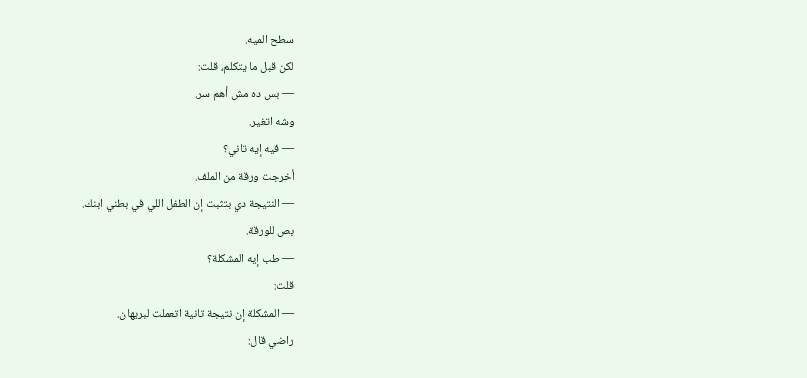سطح الميه.
لكن قبل ما يتكلم، قلت:
— بس ده مش أهم سر.
وشه اتغير.
— فيه إيه تاني؟
أخرجت ورقة من الملف.
— النتيجة دي بتثبت إن الطفل اللي في بطني ابنك.
بص للورقة.
— طب إيه المشكلة؟
قلت:
— المشكلة إن نتيجة تانية اتعملت لبريهان.
راضي قال: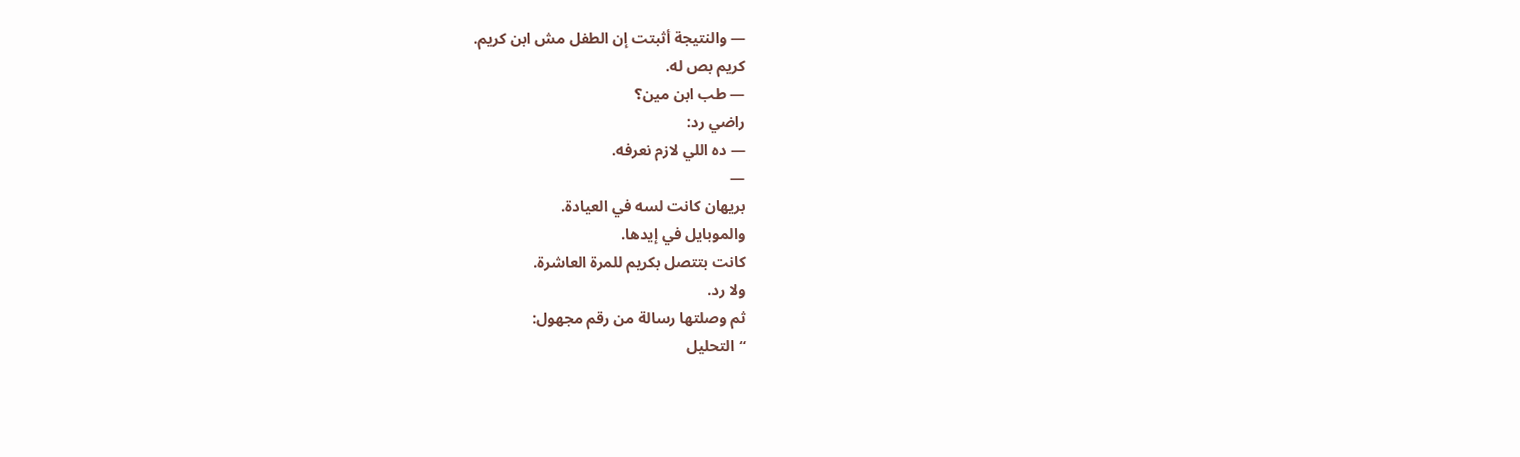— والنتيجة أثبتت إن الطفل مش ابن كريم.
كريم بص له.
— طب ابن مين؟
راضي رد:
— ده اللي لازم نعرفه.
—
بريهان كانت لسه في العيادة.
والموبايل في إيدها.
كانت بتتصل بكريم للمرة العاشرة.
ولا رد.
ثم وصلتها رسالة من رقم مجهول:
“التحليل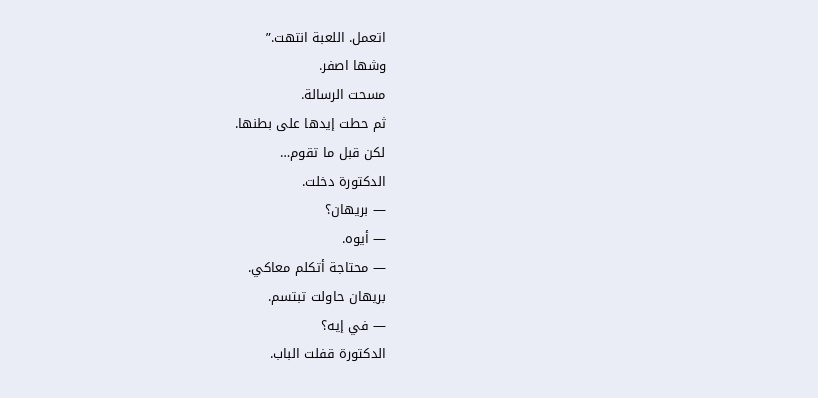اتعمل. اللعبة انتهت.”
وشها اصفر.
مسحت الرسالة.
ثم حطت إيدها على بطنها.
لكن قبل ما تقوم…
الدكتورة دخلت.
— بريهان؟
— أيوه.
— محتاجة أتكلم معاكي.
بريهان حاولت تبتسم.
— في إيه؟
الدكتورة قفلت الباب.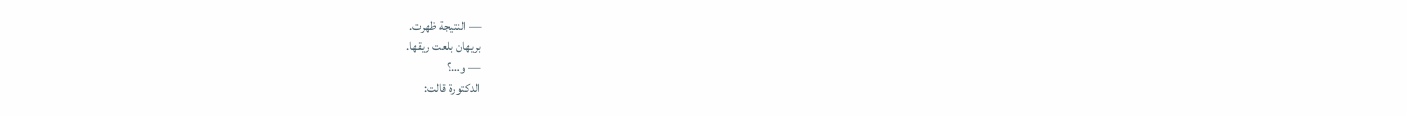— النتيجة ظهرت.
بريهان بلعت ريقها.
— و…؟
الدكتورة قالت: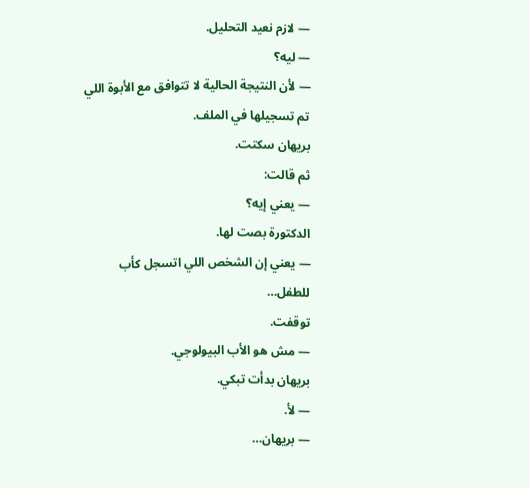— لازم نعيد التحليل.
— ليه؟
— لأن النتيجة الحالية لا تتوافق مع الأبوة اللي تم تسجيلها في الملف.
بريهان سكتت.
ثم قالت:
— يعني إيه؟
الدكتورة بصت لها.
— يعني إن الشخص اللي اتسجل كأب للطفل…
توقفت.
— مش هو الأب البيولوجي.
بريهان بدأت تبكي.
— لأ.
— بريهان…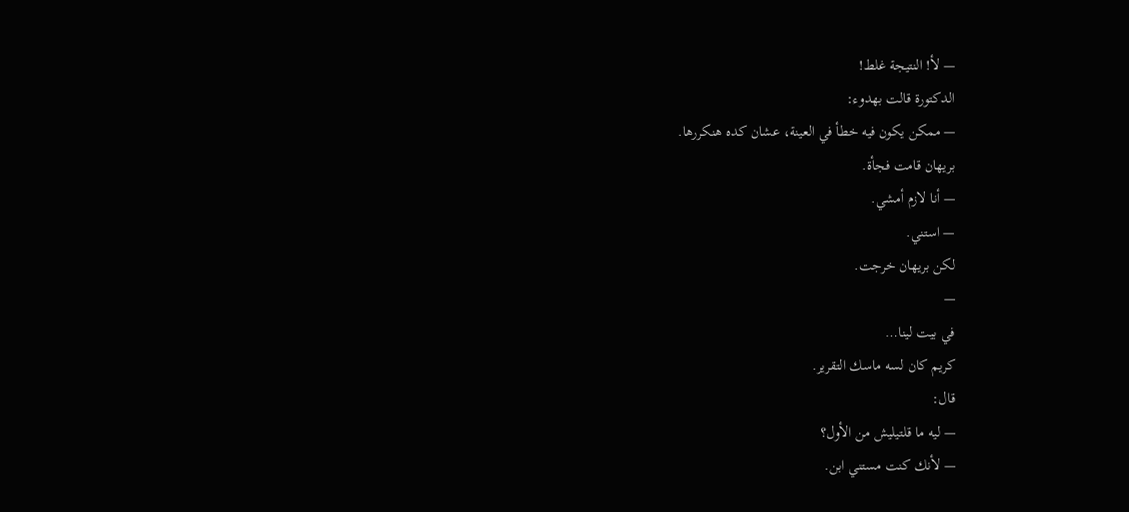— لأ! النتيجة غلط!
الدكتورة قالت بهدوء:
— ممكن يكون فيه خطأ في العينة، عشان كده هنكررها.
بريهان قامت فجأة.
— أنا لازم أمشي.
— استني.
لكن بريهان خرجت.
—
في بيت لينا…
كريم كان لسه ماسك التقرير.
قال:
— ليه ما قلتيليش من الأول؟
— لأنك كنت مستني ابن.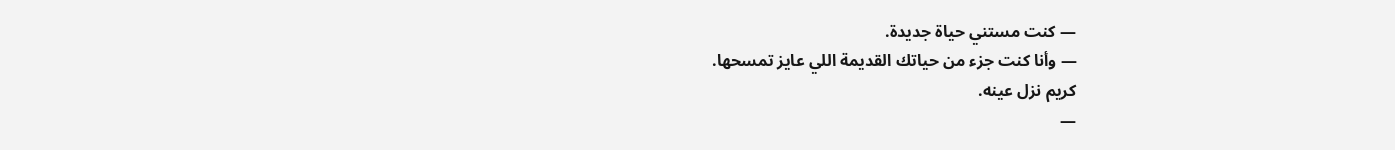— كنت مستني حياة جديدة.
— وأنا كنت جزء من حياتك القديمة اللي عايز تمسحها.
كريم نزل عينه.
—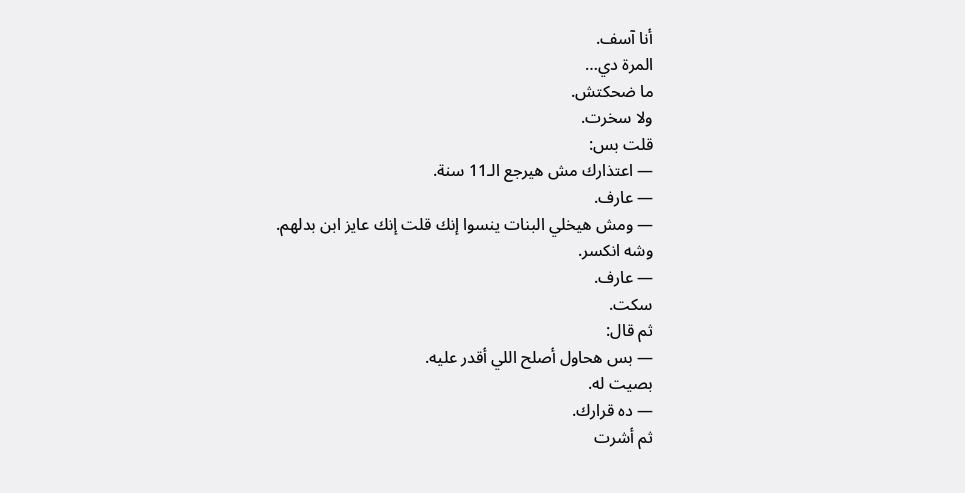أنا آسف.
المرة دي…
ما ضحكتش.
ولا سخرت.
قلت بس:
— اعتذارك مش هيرجع الـ11 سنة.
— عارف.
— ومش هيخلي البنات ينسوا إنك قلت إنك عايز ابن بدلهم.
وشه انكسر.
— عارف.
سكت.
ثم قال:
— بس هحاول أصلح اللي أقدر عليه.
بصيت له.
— ده قرارك.
ثم أشرت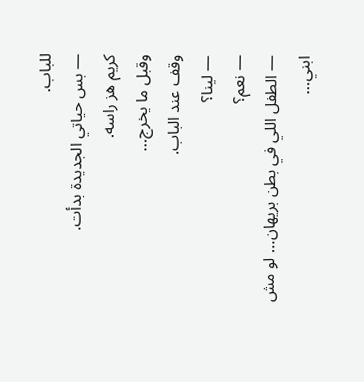للباب.
— بس حياتي الجديدة بدأت.
كريم هز راسه.
وقبل ما يخرج…
وقف عند الباب.
— لينا؟
— نعم؟
— الطفل اللي في بطن بريهان… لو مش ابني…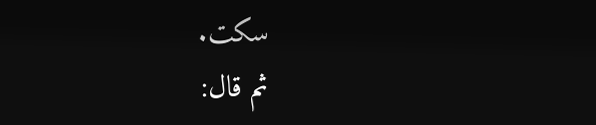سكت.
ثم قال: